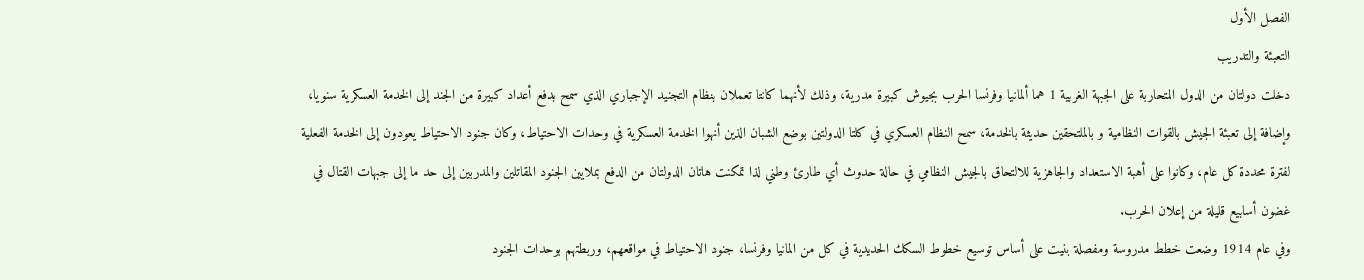الفصل الأول
التعبئة والتدريب
دخلت دولتان من الدول المتحاربة على الجبهة الغربية 1 هما ألمانيا وفرنسا الحرب بجيوش كبيرة مدرية، وذلك لأنهما كانتا تعملان بنظام التجنيد الإجباري الذي سمح بدفع أعداد كبيرة من الجند إلى الخدمة العسكرية سنويا، وإضافة إلى تعبئة الجيش بالقوات النظامية و بالملتحقين حديثة بالخدمة، سمح النظام العسكري في كلتا الدولتين بوضع الشبان الذين أنهوا الخدمة العسكرية في وحدات الاحتياط، وكان جنود الاحتياط يعودون إلى الخدمة الفعلية لفترة محددة كل عام، وكانوا على أهبة الاستعداد والجاهزية للالتحاق بالجيش النظامي في حالة حدوث أي طارئ وطني لذا تمكنت هاتان الدولتان من الدفع بملايين الجنود المقاتلين والمدربين إلى حد ما إلى جبهات القتال في غضون أسابيع قليلة من إعلان الحرب.
وفي عام 1914 وضعت خطط مدروسة ومفصلة بنيت على أساس توسيع خطوط السكك الحديدية في كل من المانيا وفرنسا، جنود الاحتياط في مواقعهم، وربطتهم بوحدات الجنود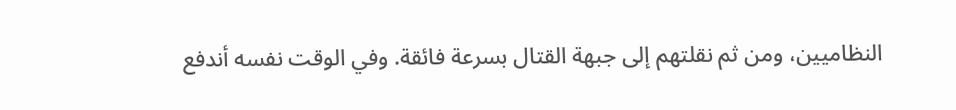النظاميين، ومن ثم نقلتهم إلى جبهة القتال بسرعة فائقة. وفي الوقت نفسه أندفع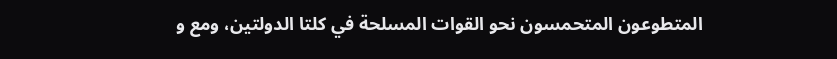المتطوعون المتحمسون نحو القوات المسلحة في كلتا الدولتين، ومع و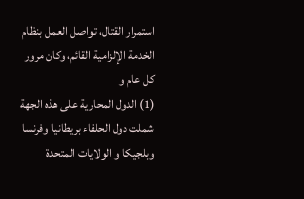استمرار القتال، تواصل العمل بنظام الخدمة الإلزامية القائم، وكان مرور كل عام و
(1) الدول المحارية على هذه الجهة شملت دول الحلفاء بريطانيا وفرنسا وبلجيكا و الولايات المتحدة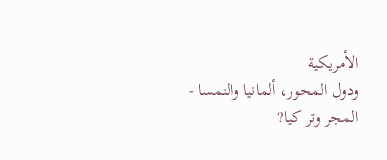الأمريكية
ودول المحور، ألمانيا والنمسا - المجر وتر کيا?